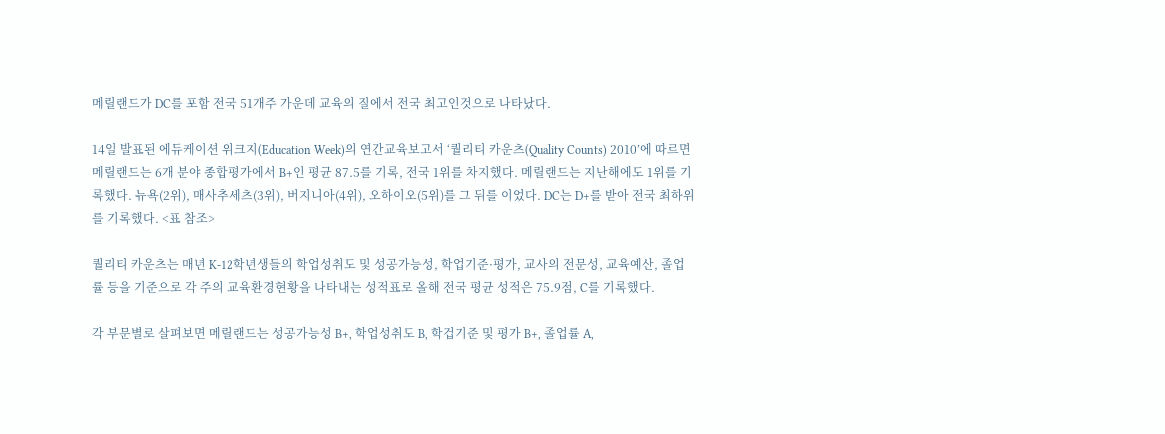메릴랜드가 DC를 포함 전국 51개주 가운데 교육의 질에서 전국 최고인것으로 나타났다.

14일 발표된 에듀케이션 위크지(Education Week)의 연간교육보고서 ‘퀄리티 카운츠(Quality Counts) 2010’에 따르면 메릴랜드는 6개 분야 종합평가에서 B+인 평균 87.5를 기록, 전국 1위를 차지했다. 메릴랜드는 지난해에도 1위를 기록했다. 뉴욕(2위), 매사추세츠(3위), 버지니아(4위), 오하이오(5위)를 그 뒤를 이었다. DC는 D+를 받아 전국 최하위를 기록했다. <표 참조>

퀄리티 카운츠는 매년 K-12학년생들의 학업성취도 및 성공가능성, 학업기준·평가, 교사의 전문성, 교육예산, 졸업률 등을 기준으로 각 주의 교육환경현황을 나타내는 성적표로 올해 전국 평균 성적은 75.9점, C를 기록했다.

각 부문별로 살펴보면 메릴랜드는 성공가능성 B+, 학업성취도 B, 학겁기준 및 평가 B+, 졸업률 A,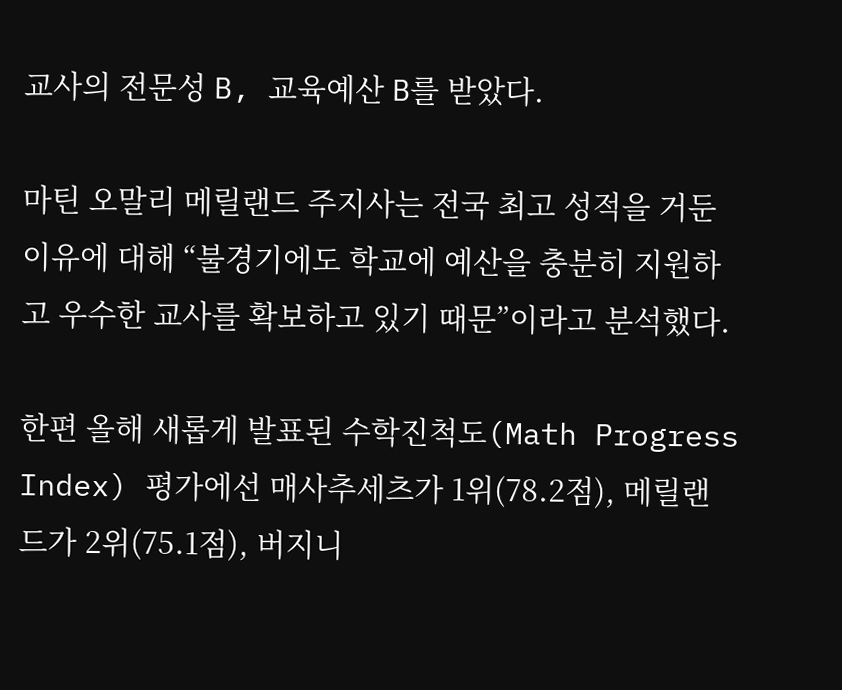교사의 전문성 B, 교육예산 B를 받았다.

마틴 오말리 메릴랜드 주지사는 전국 최고 성적을 거둔 이유에 대해 “불경기에도 학교에 예산을 충분히 지원하고 우수한 교사를 확보하고 있기 때문”이라고 분석했다.

한편 올해 새롭게 발표된 수학진척도(Math Progress Index) 평가에선 매사추세츠가 1위(78.2점), 메릴랜드가 2위(75.1점), 버지니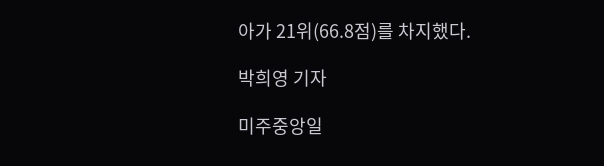아가 21위(66.8점)를 차지했다.

박희영 기자

미주중앙일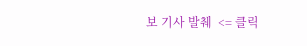보 기사 발췌  <= 클릭